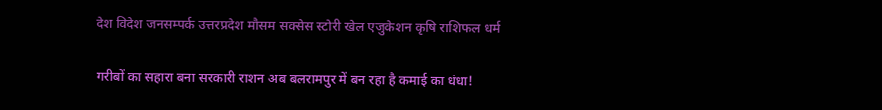देश विदेश जनसम्पर्क उत्तरप्रदेश मौसम सक्सेस स्टोरी खेल एजुकेशन कृषि राशिफल धर्म

गरीबों का सहारा बना सरकारी राशन अब बलरामपुर में बन रहा है कमाई का धंधा!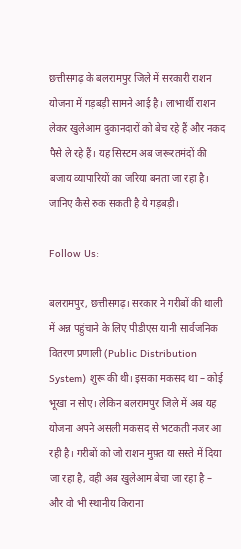छत्तीसगढ़ के बलरामपुर जिले में सरकारी राशन योजना में गड़बड़ी सामने आई है। लाभार्थी राशन लेकर खुलेआम दुकानदारों को बेच रहे हैं और नकद पैसे ले रहे हैं। यह सिस्टम अब जरूरतमंदों की बजाय व्यापारियों का जरिया बनता जा रहा है। जानिए कैसे रुक सकती है ये गड़बड़ी।

Follow Us:

बलरामपुर, छत्तीसगढ़। सरकार ने गरीबों की थाली में अन्न पहुंचाने के लिए पीडीएस यानी सार्वजनिक वितरण प्रणाली (Public Distribution System) शुरू की थी। इसका मकसद था – कोई भूखा न सोए। लेकिन बलरामपुर जिले में अब यह योजना अपने असली मकसद से भटकती नजर आ रही है। गरीबों को जो राशन मुफ़्त या सस्ते में दिया जा रहा है, वही अब खुलेआम बेचा जा रहा है – और वो भी स्थानीय किराना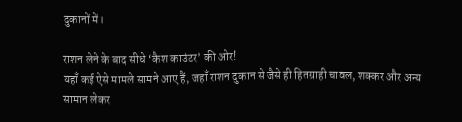दुकानों में।

राशन लेने के बाद सीधे ‘कैश काउंटर’ की ओर!
यहाँ कई ऐसे मामले सामने आए हैं, जहाँ राशन दुकान से जैसे ही हितग्राही चावल, शक्कर और अन्य सामान लेकर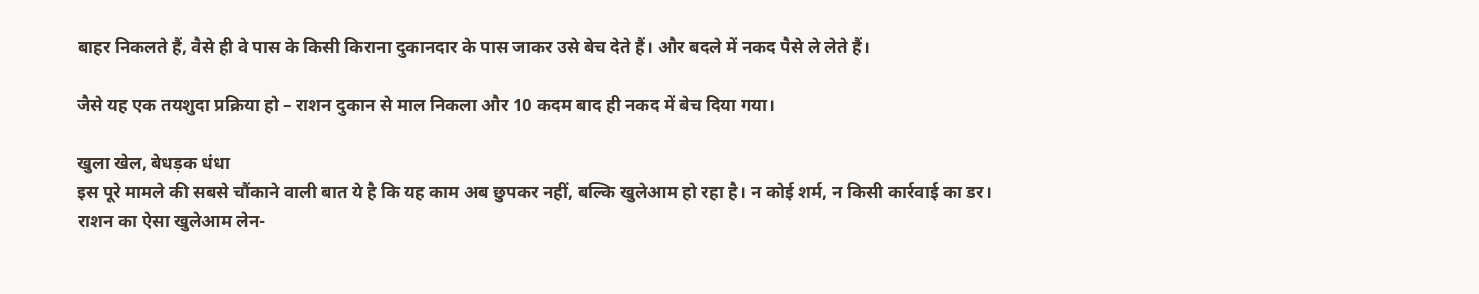बाहर निकलते हैं, वैसे ही वे पास के किसी किराना दुकानदार के पास जाकर उसे बेच देते हैं। और बदले में नकद पैसे ले लेते हैं।

जैसे यह एक तयशुदा प्रक्रिया हो – राशन दुकान से माल निकला और 10 कदम बाद ही नकद में बेच दिया गया।

खुला खेल, बेधड़क धंधा
इस पूरे मामले की सबसे चौंकाने वाली बात ये है कि यह काम अब छुपकर नहीं, बल्कि खुलेआम हो रहा है। न कोई शर्म, न किसी कार्रवाई का डर। राशन का ऐसा खुलेआम लेन-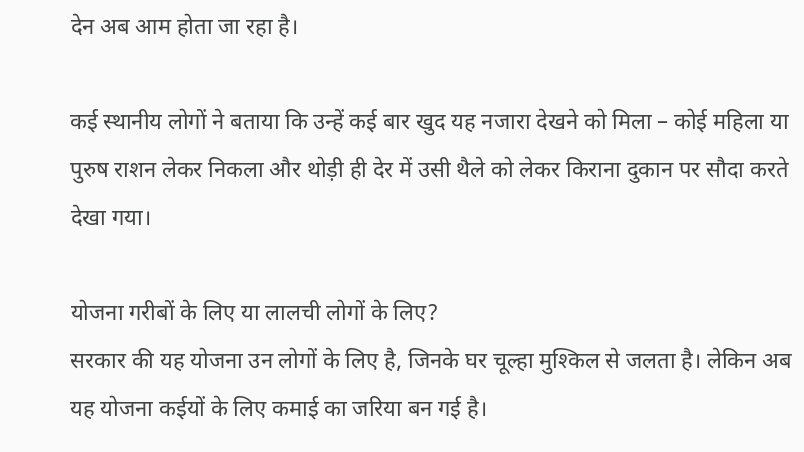देन अब आम होता जा रहा है।

कई स्थानीय लोगों ने बताया कि उन्हें कई बार खुद यह नजारा देखने को मिला – कोई महिला या पुरुष राशन लेकर निकला और थोड़ी ही देर में उसी थैले को लेकर किराना दुकान पर सौदा करते देखा गया।

योजना गरीबों के लिए या लालची लोगों के लिए?
सरकार की यह योजना उन लोगों के लिए है, जिनके घर चूल्हा मुश्किल से जलता है। लेकिन अब यह योजना कईयों के लिए कमाई का जरिया बन गई है।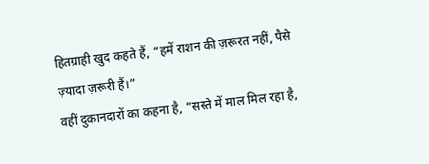हितग्राही खुद कहते हैं, “हमें राशन की ज़रूरत नहीं, पैसे ज़्यादा ज़रूरी हैं।”
वहीं दुकानदारों का कहना है, “सस्ते में माल मिल रहा है,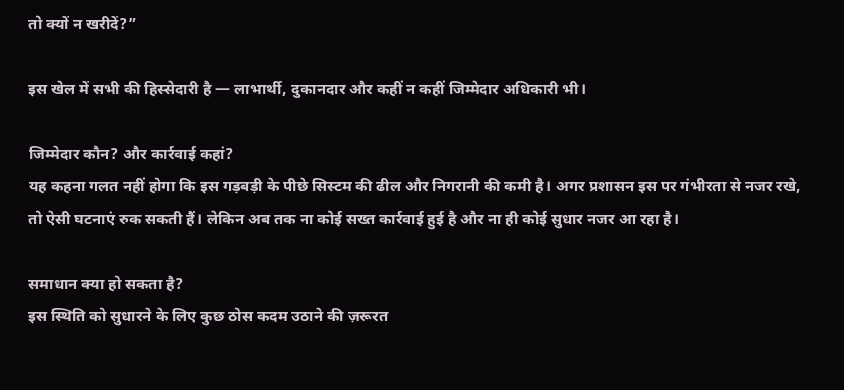तो क्यों न खरीदें?”

इस खेल में सभी की हिस्सेदारी है — लाभार्थी, दुकानदार और कहीं न कहीं जिम्मेदार अधिकारी भी।

जिम्मेदार कौन? और कार्रवाई कहां?
यह कहना गलत नहीं होगा कि इस गड़बड़ी के पीछे सिस्टम की ढील और निगरानी की कमी है। अगर प्रशासन इस पर गंभीरता से नजर रखे, तो ऐसी घटनाएं रुक सकती हैं। लेकिन अब तक ना कोई सख्त कार्रवाई हुई है और ना ही कोई सुधार नजर आ रहा है।

समाधान क्या हो सकता है?
इस स्थिति को सुधारने के लिए कुछ ठोस कदम उठाने की ज़रूरत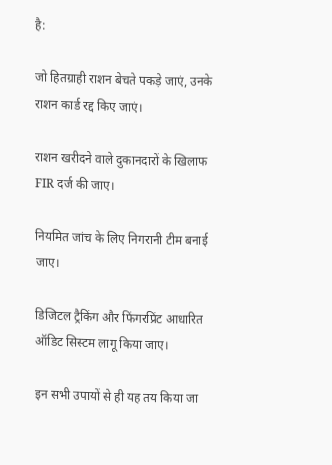है:

जो हितग्राही राशन बेचते पकड़े जाएं, उनके राशन कार्ड रद्द किए जाएं।

राशन खरीदने वाले दुकानदारों के खिलाफ FIR दर्ज की जाए।

नियमित जांच के लिए निगरानी टीम बनाई जाए।

डिजिटल ट्रैकिंग और फिंगरप्रिंट आधारित ऑडिट सिस्टम लागू किया जाए।

इन सभी उपायों से ही यह तय किया जा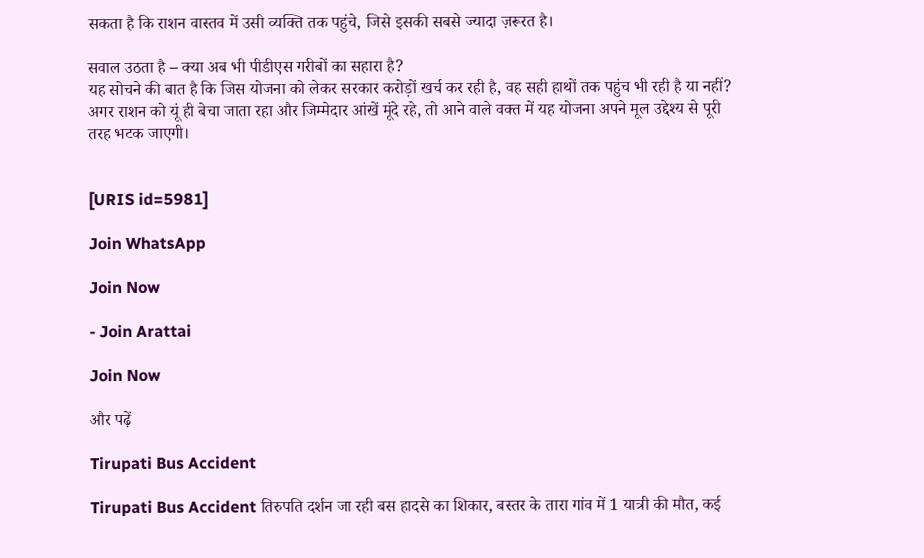सकता है कि राशन वास्तव में उसी व्यक्ति तक पहुंचे, जिसे इसकी सबसे ज्यादा ज़रूरत है।

सवाल उठता है – क्या अब भी पीडीएस गरीबों का सहारा है?
यह सोचने की बात है कि जिस योजना को लेकर सरकार करोड़ों खर्च कर रही है, वह सही हाथों तक पहुंच भी रही है या नहीं? अगर राशन को यूं ही बेचा जाता रहा और जिम्मेदार आंखें मूंदे रहे, तो आने वाले वक्त में यह योजना अपने मूल उद्देश्य से पूरी तरह भटक जाएगी।


[URIS id=5981]

Join WhatsApp

Join Now

- Join Arattai

Join Now

और पढ़ें

Tirupati Bus Accident

Tirupati Bus Accident तिरुपति दर्शन जा रही बस हादसे का शिकार, बस्तर के तारा गांव में 1 यात्री की मौत, कई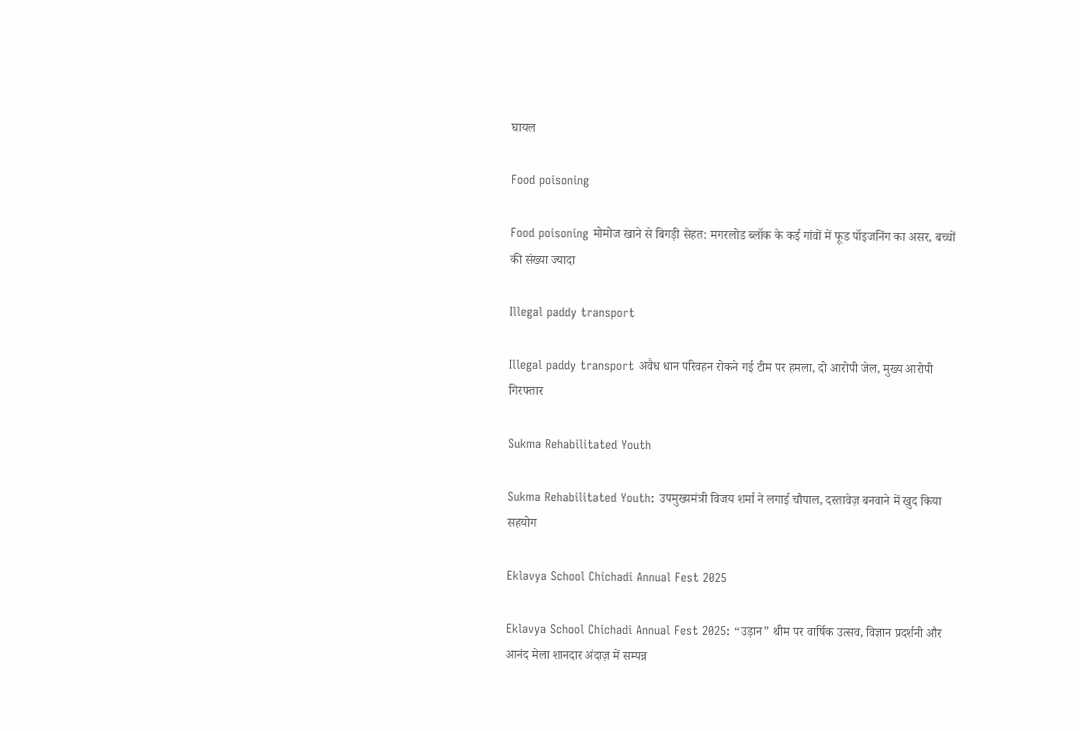घायल

Food poisoning

Food poisoning मोमोज खाने से बिगड़ी सेहत: मगरलोड ब्लॉक के कई गांवों में फूड पॉइजनिंग का असर, बच्चों की संख्या ज्यादा

Illegal paddy transport

Illegal paddy transport अवैध धान परिवहन रोकने गई टीम पर हमला, दो आरोपी जेल, मुख्य आरोपी गिरफ्तार

Sukma Rehabilitated Youth

Sukma Rehabilitated Youth: उपमुख्यमंत्री विजय शर्मा ने लगाई चौपाल, दस्तावेज़ बनवाने में खुद किया सहयोग

Eklavya School Chichadi Annual Fest 2025

Eklavya School Chichadi Annual Fest 2025: “उड़ान” थीम पर वार्षिक उत्सव, विज्ञान प्रदर्शनी और आनंद मेला शानदार अंदाज़ में सम्पन्न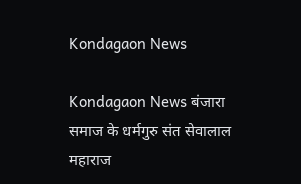Kondagaon News

Kondagaon News बंजारा समाज के धर्मगुरु संत सेवालाल महाराज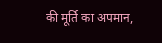की मूर्ति का अपमान,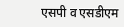एसपी व एसडीएम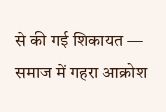से की गई शिकायत — समाज में गहरा आक्रोश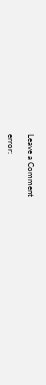Leave a Comment

error: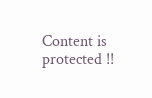Content is protected !!